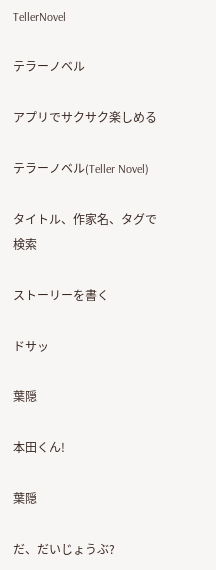TellerNovel

テラーノベル

アプリでサクサク楽しめる

テラーノベル(Teller Novel)

タイトル、作家名、タグで検索

ストーリーを書く

ドサッ

葉隠

本田くん!

葉隠

だ、だいじょうぶ?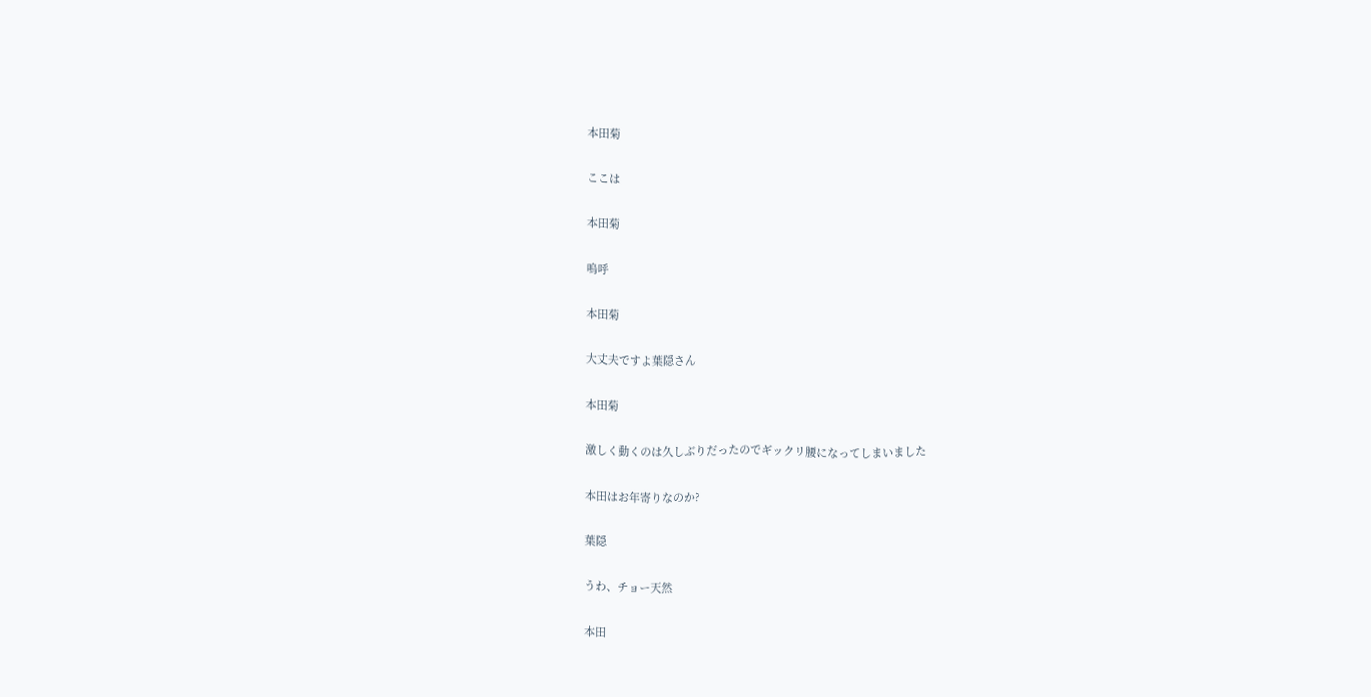本田菊

ここは

本田菊

嗚呼

本田菊

大丈夫ですよ葉隠さん

本田菊

激しく動くのは久しぶりだったのでギックリ腰になってしまいました

本田はお年寄りなのか?

葉隠

うわ、チョー天然

本田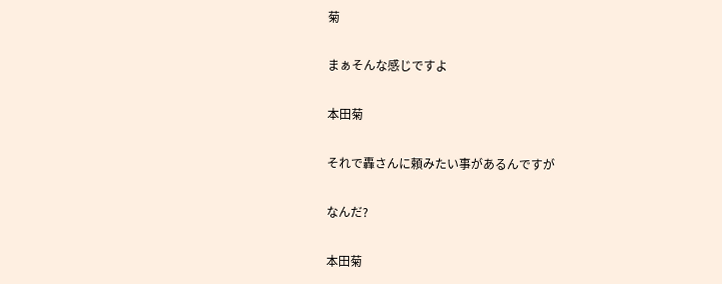菊

まぁそんな感じですよ

本田菊

それで轟さんに頼みたい事があるんですが

なんだ?

本田菊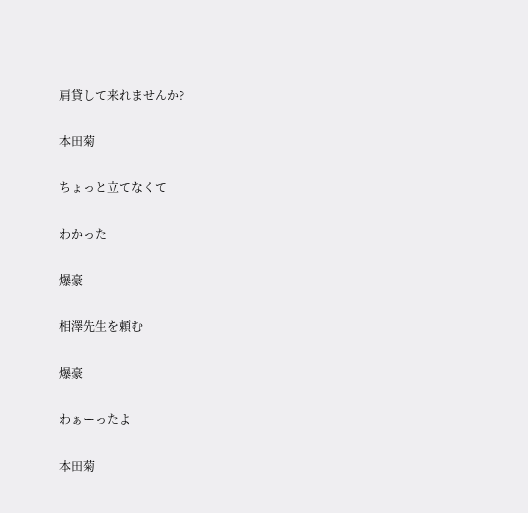肩貸して来れませんか?

本田菊

ちょっと立てなくて

わかった

爆豪

相澤先生を頼む

爆豪

わぁーったよ

本田菊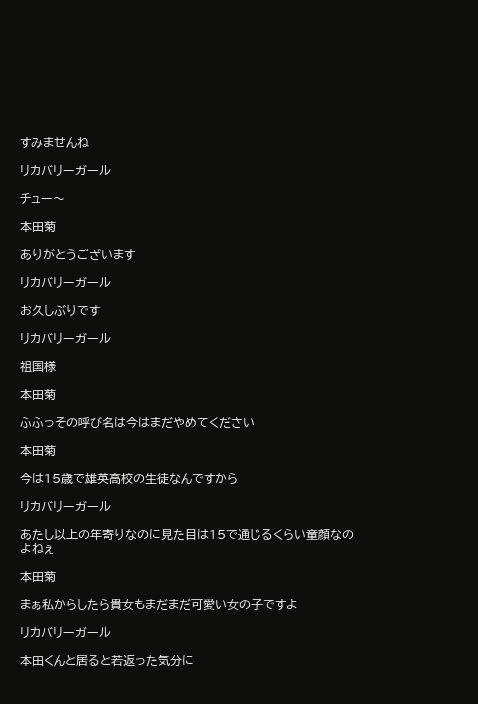すみませんね

リカバリーガール

チュー〜

本田菊

ありがとうございます

リカバリーガール

お久しぶりです

リカバリーガール

祖国様

本田菊

ふふっその呼び名は今はまだやめてください

本田菊

今は15歳で雄英高校の生徒なんですから

リカバリーガール

あたし以上の年寄りなのに見た目は15で通じるくらい童顔なのよねぇ

本田菊

まぁ私からしたら貴女もまだまだ可愛い女の子ですよ

リカバリーガール

本田くんと居ると若返った気分に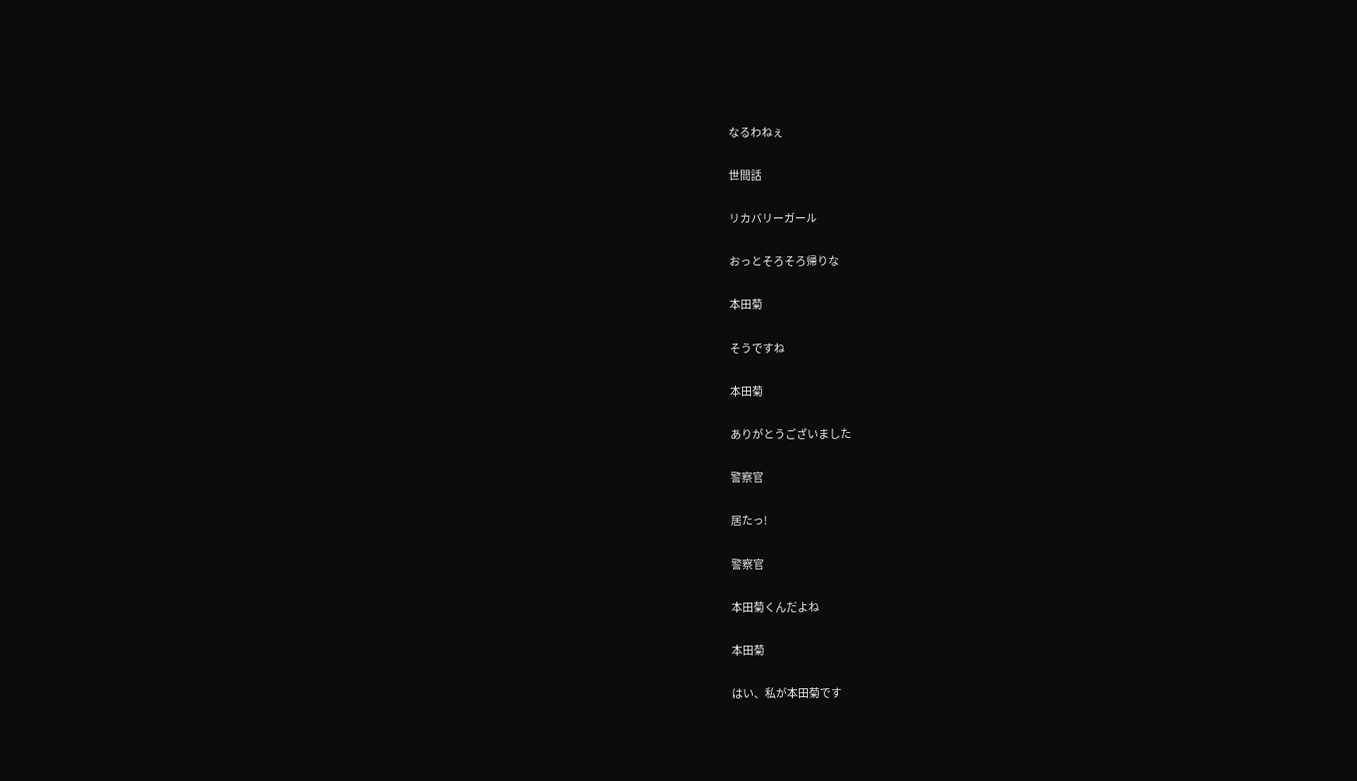なるわねぇ

世間話

リカバリーガール

おっとそろそろ帰りな

本田菊

そうですね

本田菊

ありがとうございました

警察官

居たっ!

警察官

本田菊くんだよね

本田菊

はい、私が本田菊です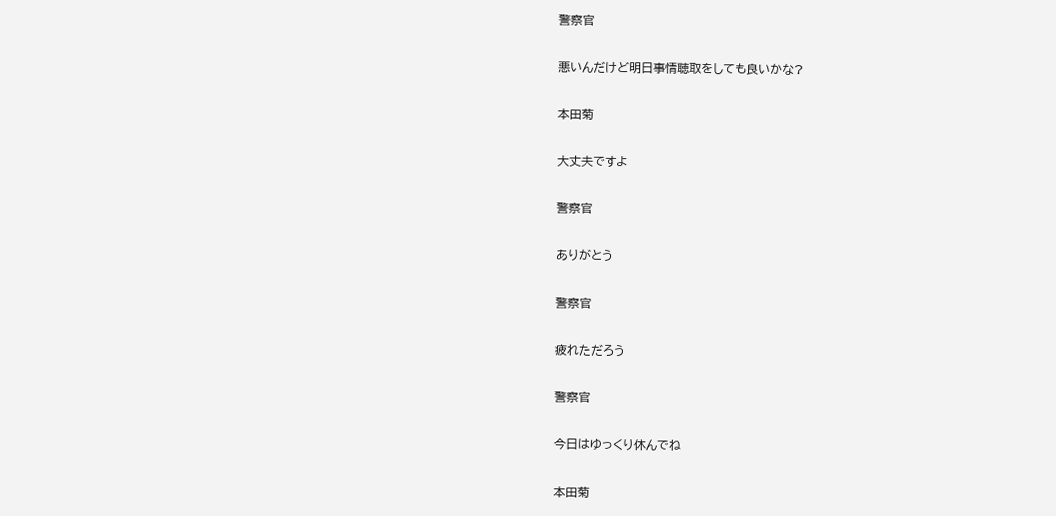警察官

悪いんだけど明日事情聴取をしても良いかな?

本田菊

大丈夫ですよ

警察官

ありがとう

警察官

疲れただろう

警察官

今日はゆっくり休んでね

本田菊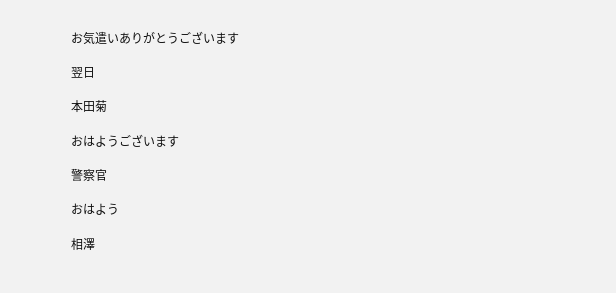お気遣いありがとうございます

翌日

本田菊

おはようございます

警察官

おはよう

相澤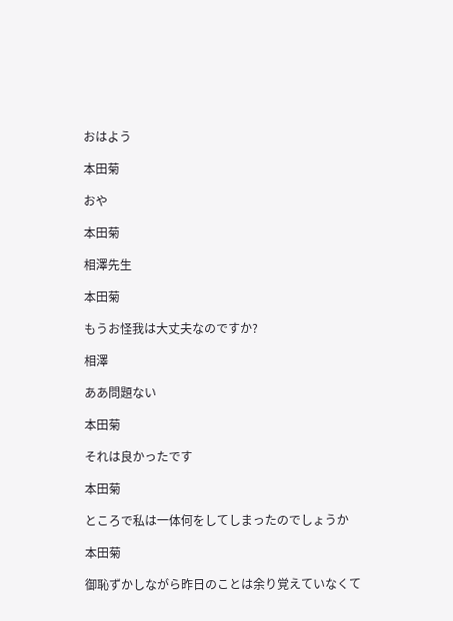おはよう

本田菊

おや

本田菊

相澤先生

本田菊

もうお怪我は大丈夫なのですか?

相澤

ああ問題ない

本田菊

それは良かったです

本田菊

ところで私は一体何をしてしまったのでしょうか

本田菊

御恥ずかしながら昨日のことは余り覚えていなくて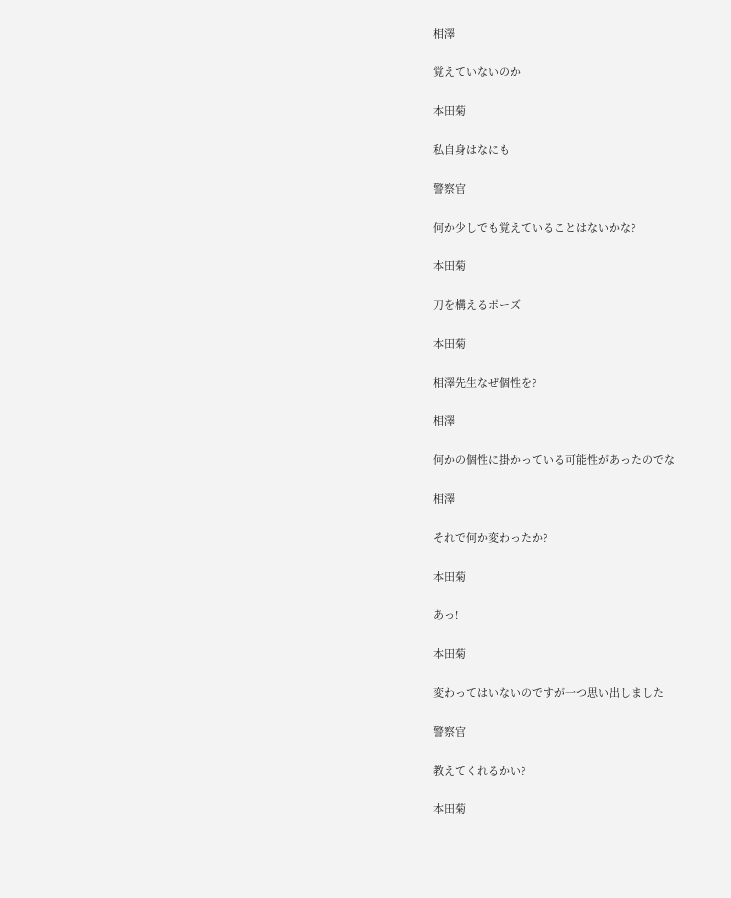相澤

覚えていないのか

本田菊

私自身はなにも

警察官

何か少しでも覚えていることはないかな?

本田菊

刀を構えるポーズ

本田菊

相澤先生なぜ個性を?

相澤

何かの個性に掛かっている可能性があったのでな

相澤

それで何か変わったか?

本田菊

あっ!

本田菊

変わってはいないのですが一つ思い出しました

警察官

教えてくれるかい?

本田菊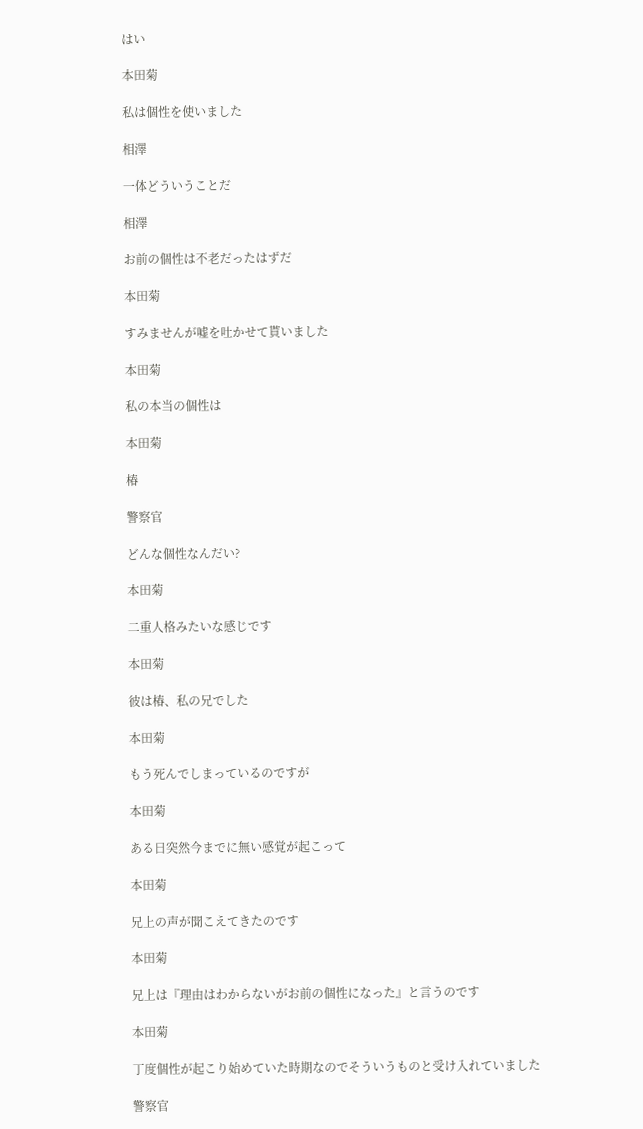はい

本田菊

私は個性を使いました

相澤

一体どういうことだ

相澤

お前の個性は不老だったはずだ

本田菊

すみませんが嘘を吐かせて貰いました

本田菊

私の本当の個性は

本田菊

椿

警察官

どんな個性なんだい?

本田菊

二重人格みたいな感じです

本田菊

彼は椿、私の兄でした

本田菊

もう死んでしまっているのですが

本田菊

ある日突然今までに無い感覚が起こって

本田菊

兄上の声が聞こえてきたのです

本田菊

兄上は『理由はわからないがお前の個性になった』と言うのです

本田菊

丁度個性が起こり始めていた時期なのでそういうものと受け入れていました

警察官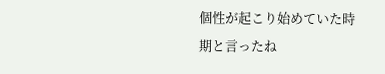個性が起こり始めていた時期と言ったね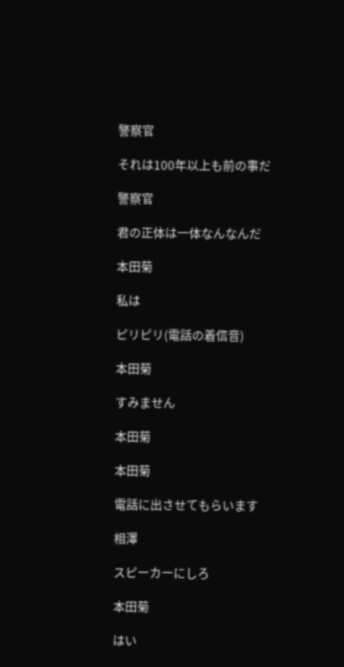警察官

それは100年以上も前の事だ

警察官

君の正体は一体なんなんだ

本田菊

私は

ピリピリ(電話の着信音)

本田菊

すみません

本田菊

本田菊

電話に出させてもらいます

相澤

スピーカーにしろ

本田菊

はい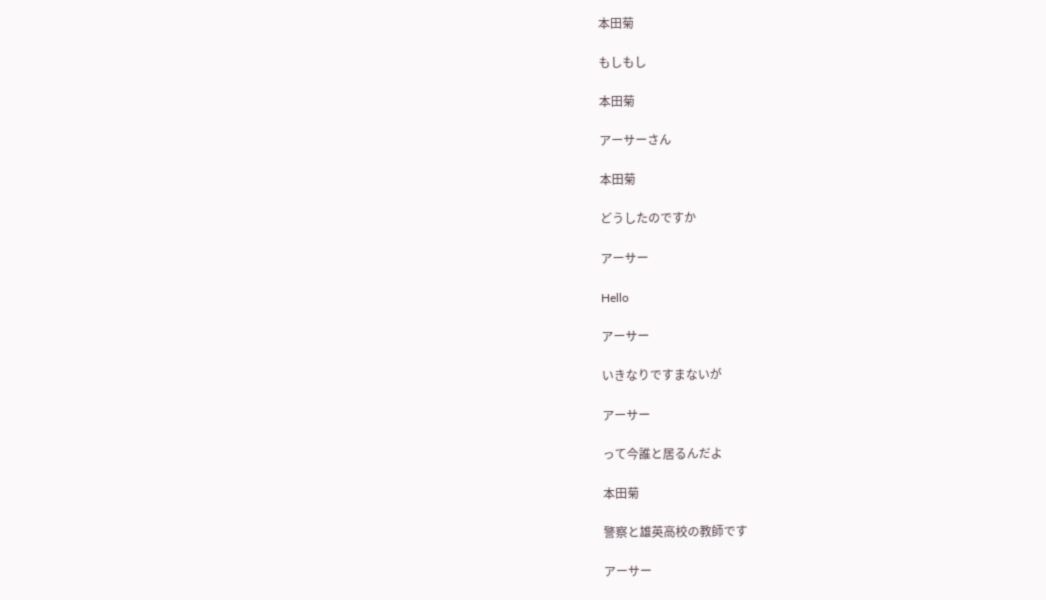本田菊

もしもし

本田菊

アーサーさん

本田菊

どうしたのですか

アーサー

Hello

アーサー

いきなりですまないが

アーサー

って今誰と居るんだよ

本田菊

警察と雄英高校の教師です

アーサー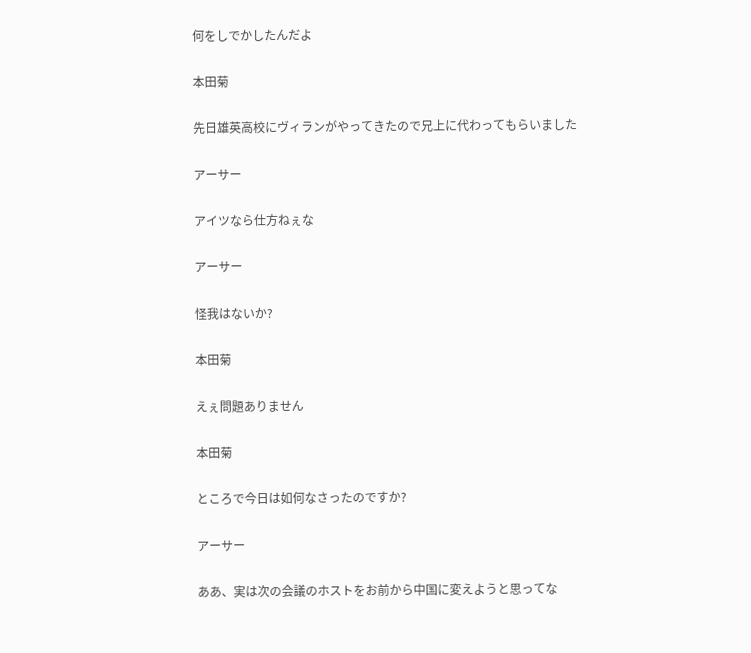何をしでかしたんだよ

本田菊

先日雄英高校にヴィランがやってきたので兄上に代わってもらいました

アーサー

アイツなら仕方ねぇな

アーサー

怪我はないか?

本田菊

えぇ問題ありません

本田菊

ところで今日は如何なさったのですか?

アーサー

ああ、実は次の会議のホストをお前から中国に変えようと思ってな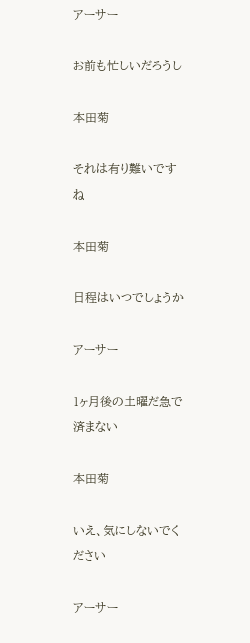アーサー

お前も忙しいだろうし

本田菊

それは有り難いですね

本田菊

日程はいつでしょうか

アーサー

1ヶ月後の土曜だ急で済まない

本田菊

いえ、気にしないでください

アーサー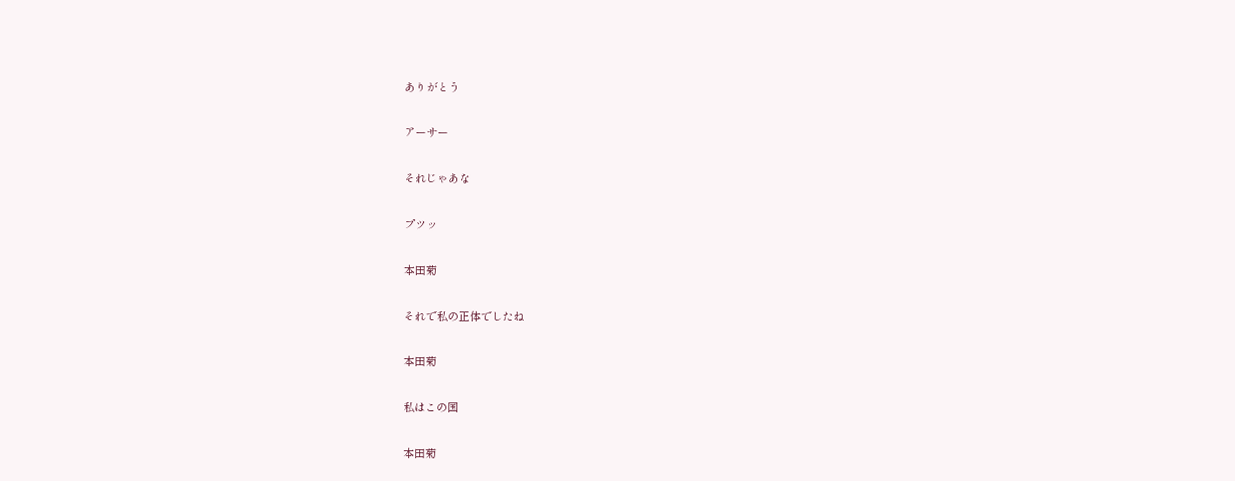ありがとう

アーサー

それじゃあな

プツッ

本田菊

それで私の正体でしたね

本田菊

私はこの国

本田菊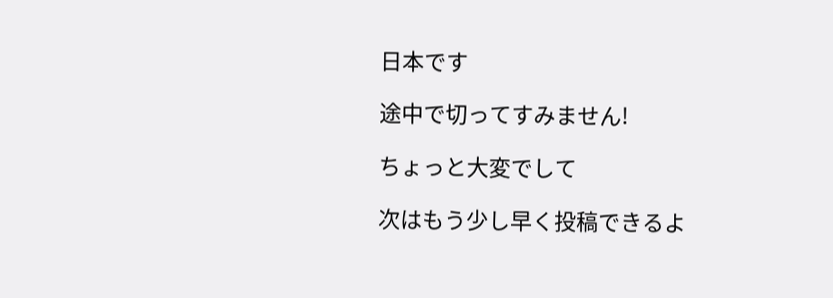日本です

途中で切ってすみません!

ちょっと大変でして

次はもう少し早く投稿できるよ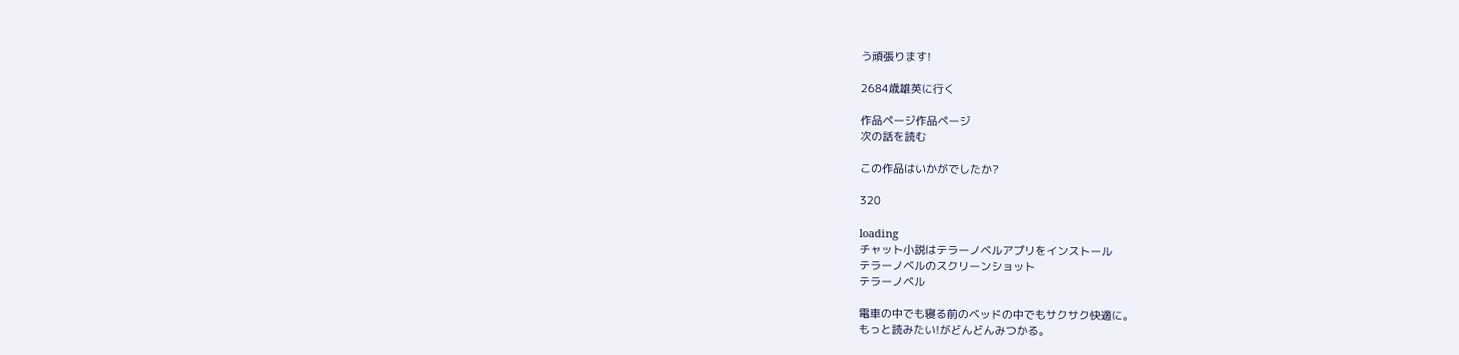う頑張ります!

2684歳雄英に行く

作品ページ作品ページ
次の話を読む

この作品はいかがでしたか?

320

loading
チャット小説はテラーノベルアプリをインストール
テラーノベルのスクリーンショット
テラーノベル

電車の中でも寝る前のベッドの中でもサクサク快適に。
もっと読みたい!がどんどんみつかる。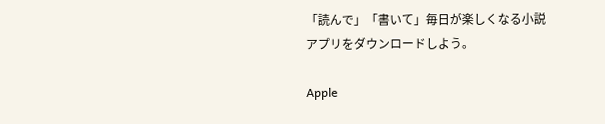「読んで」「書いて」毎日が楽しくなる小説アプリをダウンロードしよう。

Apple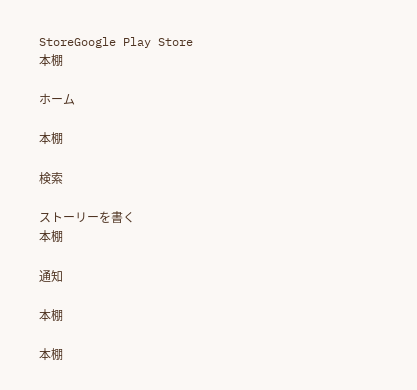StoreGoogle Play Store
本棚

ホーム

本棚

検索

ストーリーを書く
本棚

通知

本棚

本棚